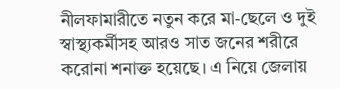নীলফামারীতে নতুন করে মা-ছেলে ও দুই স্বাস্থ্যকর্মীসহ আরও সাত জনের শরীরে করোনা শনাক্ত হয়েছে। এ নিয়ে জেলায়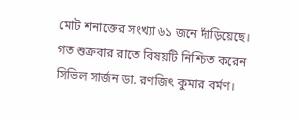মোট শনাক্তের সংখ্যা ৬১ জনে দাঁড়িয়েছে। গত শুক্রবার রাতে বিষয়টি নিশ্চিত করেন সিভিল সার্জন ডা. রণজিৎ কুমার বর্মণ।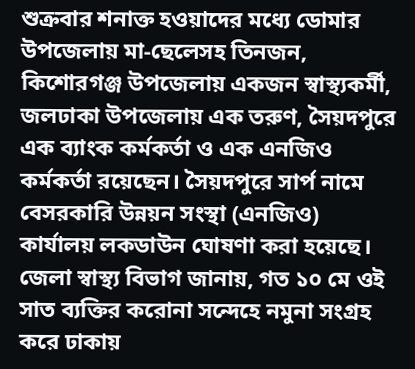শুক্রবার শনাক্ত হওয়াদের মধ্যে ডোমার উপজেলায় মা-ছেলেসহ তিনজন, কিশোরগঞ্জ উপজেলায় একজন স্বাস্থ্যকর্মী, জলঢাকা উপজেলায় এক তরুণ, সৈয়দপুরে এক ব্যাংক কর্মকর্তা ও এক এনজিও কর্মকর্তা রয়েছেন। সৈয়দপুরে সার্প নামে বেসরকারি উন্নয়ন সংস্থা (এনজিও) কার্যালয় লকডাউন ঘোষণা করা হয়েছে।
জেলা স্বাস্থ্য বিভাগ জানায়, গত ১০ মে ওই সাত ব্যক্তির করোনা সন্দেহে নমুনা সংগ্রহ করে ঢাকায়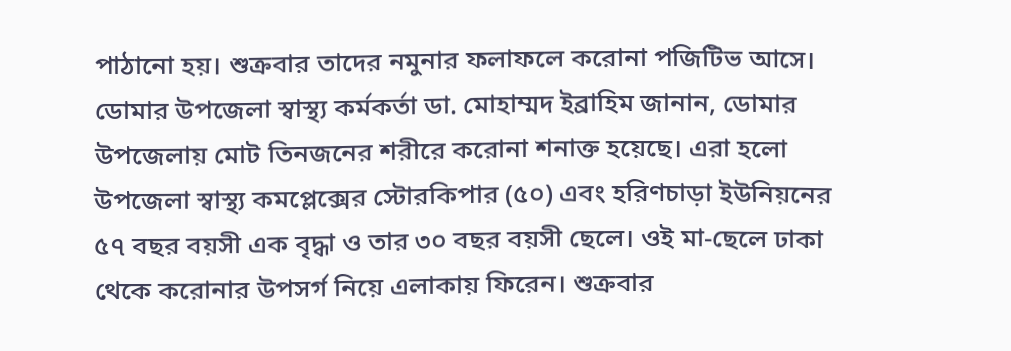পাঠানো হয়। শুক্রবার তাদের নমুনার ফলাফলে করোনা পজিটিভ আসে।
ডোমার উপজেলা স্বাস্থ্য কর্মকর্তা ডা. মোহাম্মদ ইব্রাহিম জানান, ডোমার উপজেলায় মোট তিনজনের শরীরে করোনা শনাক্ত হয়েছে। এরা হলো উপজেলা স্বাস্থ্য কমপ্লেক্সের স্টোরকিপার (৫০) এবং হরিণচাড়া ইউনিয়নের ৫৭ বছর বয়সী এক বৃদ্ধা ও তার ৩০ বছর বয়সী ছেলে। ওই মা-ছেলে ঢাকা থেকে করোনার উপসর্গ নিয়ে এলাকায় ফিরেন। শুক্রবার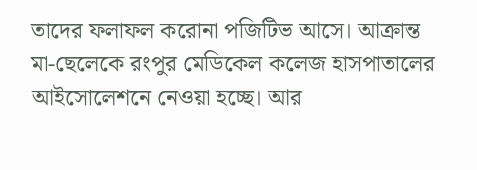তাদের ফলাফল করোনা পজিটিভ আসে। আক্রান্ত মা-ছেলেকে রংপুর মেডিকেল কলেজ হাসপাতালের আইসোলেশনে নেওয়া হচ্ছে। আর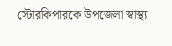স্টোরকিপারকে উপজেলা স্বাস্থ্য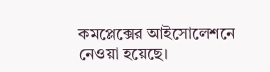কমপ্লেক্সের আইসোলেশনে নেওয়া হয়েছে।